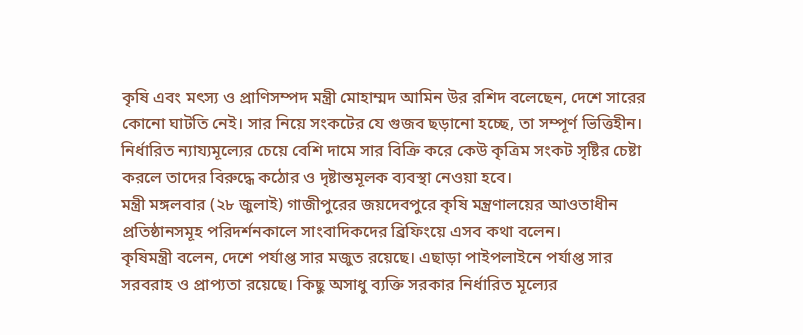কৃষি এবং মৎস্য ও প্রাণিসম্পদ মন্ত্রী মোহাম্মদ আমিন উর রশিদ বলেছেন, দেশে সারের কোনো ঘাটতি নেই। সার নিয়ে সংকটের যে গুজব ছড়ানো হচ্ছে, তা সম্পূর্ণ ভিত্তিহীন। নির্ধারিত ন্যায্যমূল্যের চেয়ে বেশি দামে সার বিক্রি করে কেউ কৃত্রিম সংকট সৃষ্টির চেষ্টা করলে তাদের বিরুদ্ধে কঠোর ও দৃষ্টান্তমূলক ব্যবস্থা নেওয়া হবে।
মন্ত্রী মঙ্গলবার (২৮ জুলাই) গাজীপুরের জয়দেবপুরে কৃষি মন্ত্রণালয়ের আওতাধীন প্রতিষ্ঠানসমূহ পরিদর্শনকালে সাংবাদিকদের ব্রিফিংয়ে এসব কথা বলেন।
কৃষিমন্ত্রী বলেন, দেশে পর্যাপ্ত সার মজুত রয়েছে। এছাড়া পাইপলাইনে পর্যাপ্ত সার সরবরাহ ও প্রাপ্যতা রয়েছে। কিছু অসাধু ব্যক্তি সরকার নির্ধারিত মূল্যের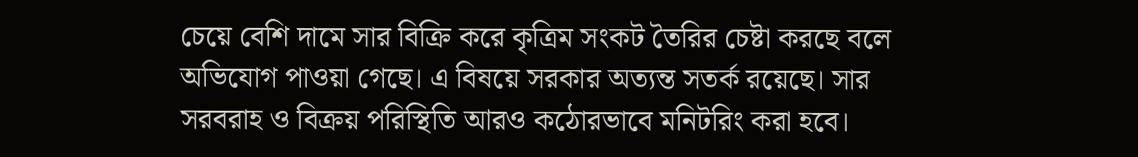চেয়ে বেশি দামে সার বিক্রি করে কৃত্রিম সংকট তৈরির চেষ্টা করছে বলে অভিযোগ পাওয়া গেছে। এ বিষয়ে সরকার অত্যন্ত সতর্ক রয়েছে। সার সরবরাহ ও বিক্রয় পরিস্থিতি আরও কঠোরভাবে মনিটরিং করা হবে।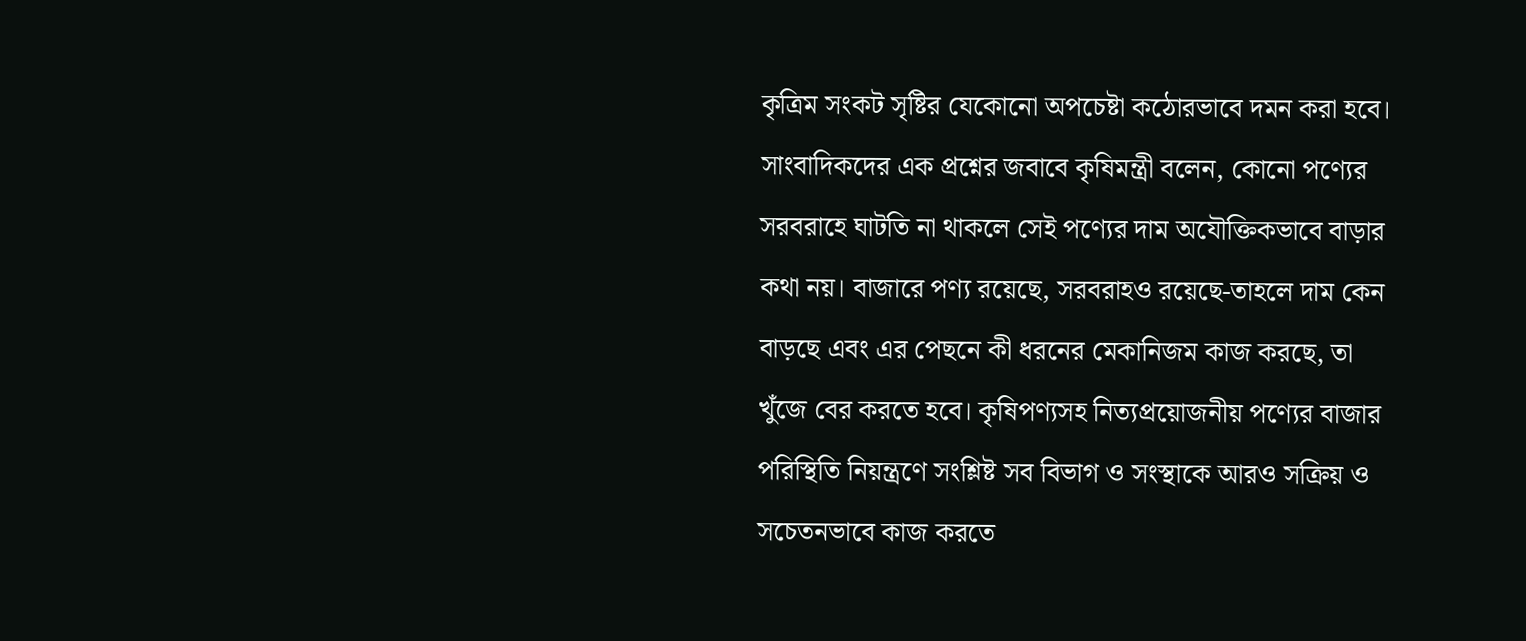কৃত্রিম সংকট সৃষ্টির যেকোনো অপচেষ্টা কঠোরভাবে দমন করা হবে।
সাংবাদিকদের এক প্রশ্নের জবাবে কৃষিমন্ত্রী বলেন, কোনো পণ্যের সরবরাহে ঘাটতি না থাকলে সেই পণ্যের দাম অযৌক্তিকভাবে বাড়ার কথা নয়। বাজারে পণ্য রয়েছে, সরবরাহও রয়েছে-তাহলে দাম কেন বাড়ছে এবং এর পেছনে কী ধরনের মেকানিজম কাজ করছে, তা খুঁজে বের করতে হবে। কৃষিপণ্যসহ নিত্যপ্রয়োজনীয় পণ্যের বাজার পরিস্থিতি নিয়ন্ত্রণে সংশ্লিষ্ট সব বিভাগ ও সংস্থাকে আরও সক্রিয় ও সচেতনভাবে কাজ করতে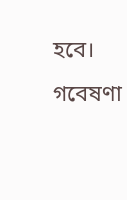হবে।
গবেষণা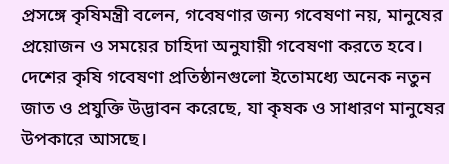প্রসঙ্গে কৃষিমন্ত্রী বলেন, গবেষণার জন্য গবেষণা নয়, মানুষের প্রয়োজন ও সময়ের চাহিদা অনুযায়ী গবেষণা করতে হবে। দেশের কৃষি গবেষণা প্রতিষ্ঠানগুলো ইতোমধ্যে অনেক নতুন জাত ও প্রযুক্তি উদ্ভাবন করেছে, যা কৃষক ও সাধারণ মানুষের উপকারে আসছে।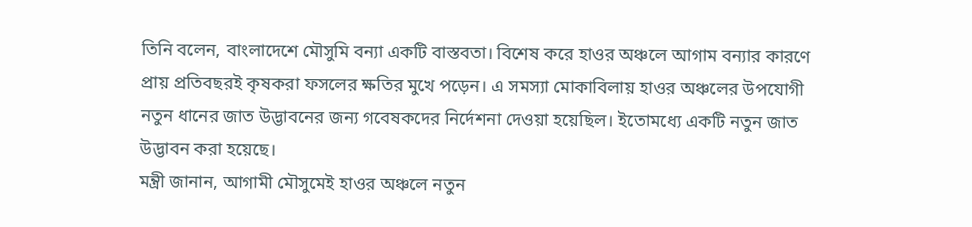তিনি বলেন, বাংলাদেশে মৌসুমি বন্যা একটি বাস্তবতা। বিশেষ করে হাওর অঞ্চলে আগাম বন্যার কারণে প্রায় প্রতিবছরই কৃষকরা ফসলের ক্ষতির মুখে পড়েন। এ সমস্যা মোকাবিলায় হাওর অঞ্চলের উপযোগী নতুন ধানের জাত উদ্ভাবনের জন্য গবেষকদের নির্দেশনা দেওয়া হয়েছিল। ইতোমধ্যে একটি নতুন জাত উদ্ভাবন করা হয়েছে।
মন্ত্রী জানান, আগামী মৌসুমেই হাওর অঞ্চলে নতুন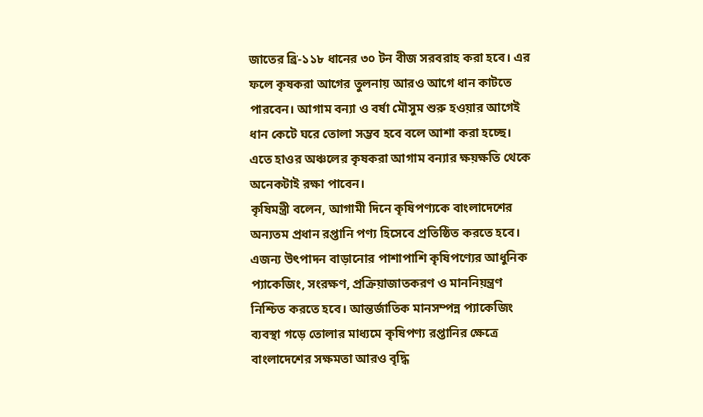জাতের ব্রি-১১৮ ধানের ৩০ টন বীজ সরবরাহ করা হবে। এর ফলে কৃষকরা আগের তুলনায় আরও আগে ধান কাটতে পারবেন। আগাম বন্যা ও বর্ষা মৌসুম শুরু হওয়ার আগেই ধান কেটে ঘরে তোলা সম্ভব হবে বলে আশা করা হচ্ছে। এতে হাওর অঞ্চলের কৃষকরা আগাম বন্যার ক্ষয়ক্ষতি থেকে অনেকটাই রক্ষা পাবেন।
কৃষিমন্ত্রী বলেন, আগামী দিনে কৃষিপণ্যকে বাংলাদেশের অন্যতম প্রধান রপ্তানি পণ্য হিসেবে প্রতিষ্ঠিত করতে হবে। এজন্য উৎপাদন বাড়ানোর পাশাপাশি কৃষিপণ্যের আধুনিক প্যাকেজিং, সংরক্ষণ, প্রক্রিয়াজাতকরণ ও মাননিয়ন্ত্রণ নিশ্চিত করতে হবে। আন্তর্জাতিক মানসম্পন্ন প্যাকেজিং ব্যবস্থা গড়ে তোলার মাধ্যমে কৃষিপণ্য রপ্তানির ক্ষেত্রে বাংলাদেশের সক্ষমতা আরও বৃদ্ধি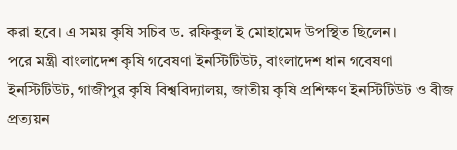করা হবে। এ সময় কৃষি সচিব ড. রফিকুল ই মোহামেদ উপস্থিত ছিলেন।
পরে মন্ত্রী বাংলাদেশ কৃষি গবেষণা ইনস্টিটিউট, বাংলাদেশ ধান গবেষণা ইনস্টিটিউট, গাজীপুর কৃষি বিশ্ববিদ্যালয়, জাতীয় কৃষি প্রশিক্ষণ ইনস্টিটিউট ও বীজ প্রত্যয়ন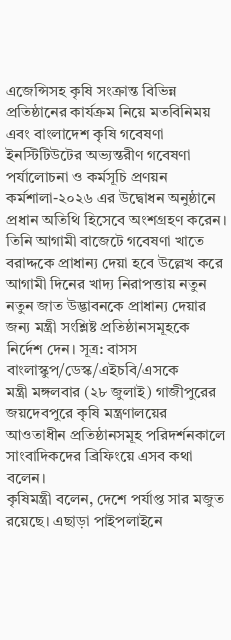এজেন্সিসহ কৃষি সংক্রান্ত বিভিন্ন প্রতিষ্ঠানের কার্যক্রম নিয়ে মতবিনিময় এবং বাংলাদেশ কৃষি গবেষণা ইনস্টিটিউটের অভ্যন্তরীণ গবেষণা পর্যালোচনা ও কর্মসূচি প্রণয়ন কর্মশালা-২০২৬ এর উদ্বোধন অনুষ্ঠানে প্রধান অতিথি হিসেবে অংশগ্রহণ করেন। তিনি আগামী বাজেটে গবেষণা খাতে বরাদ্দকে প্রাধান্য দেয়া হবে উল্লেখ করে আগামী দিনের খাদ্য নিরাপত্তায় নতুন নতুন জাত উদ্ভাবনকে প্রাধান্য দেয়ার জন্য মন্ত্রী সংশ্লিষ্ট প্রতিষ্ঠানসমূহকে নির্দেশ দেন। সূত্র: বাসস
বাংলাস্কুপ/ডেস্ক/এইচবি/এসকে
মন্ত্রী মঙ্গলবার (২৮ জুলাই) গাজীপুরের জয়দেবপুরে কৃষি মন্ত্রণালয়ের আওতাধীন প্রতিষ্ঠানসমূহ পরিদর্শনকালে সাংবাদিকদের ব্রিফিংয়ে এসব কথা বলেন।
কৃষিমন্ত্রী বলেন, দেশে পর্যাপ্ত সার মজুত রয়েছে। এছাড়া পাইপলাইনে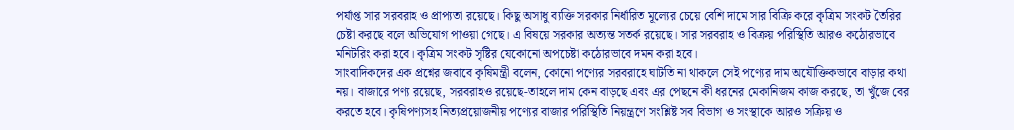পর্যাপ্ত সার সরবরাহ ও প্রাপ্যতা রয়েছে। কিছু অসাধু ব্যক্তি সরকার নির্ধারিত মূল্যের চেয়ে বেশি দামে সার বিক্রি করে কৃত্রিম সংকট তৈরির চেষ্টা করছে বলে অভিযোগ পাওয়া গেছে। এ বিষয়ে সরকার অত্যন্ত সতর্ক রয়েছে। সার সরবরাহ ও বিক্রয় পরিস্থিতি আরও কঠোরভাবে মনিটরিং করা হবে। কৃত্রিম সংকট সৃষ্টির যেকোনো অপচেষ্টা কঠোরভাবে দমন করা হবে।
সাংবাদিকদের এক প্রশ্নের জবাবে কৃষিমন্ত্রী বলেন, কোনো পণ্যের সরবরাহে ঘাটতি না থাকলে সেই পণ্যের দাম অযৌক্তিকভাবে বাড়ার কথা নয়। বাজারে পণ্য রয়েছে, সরবরাহও রয়েছে-তাহলে দাম কেন বাড়ছে এবং এর পেছনে কী ধরনের মেকানিজম কাজ করছে, তা খুঁজে বের করতে হবে। কৃষিপণ্যসহ নিত্যপ্রয়োজনীয় পণ্যের বাজার পরিস্থিতি নিয়ন্ত্রণে সংশ্লিষ্ট সব বিভাগ ও সংস্থাকে আরও সক্রিয় ও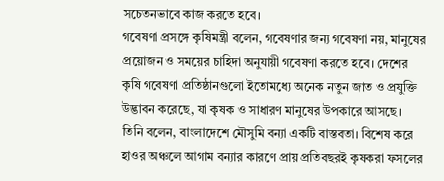সচেতনভাবে কাজ করতে হবে।
গবেষণা প্রসঙ্গে কৃষিমন্ত্রী বলেন, গবেষণার জন্য গবেষণা নয়, মানুষের প্রয়োজন ও সময়ের চাহিদা অনুযায়ী গবেষণা করতে হবে। দেশের কৃষি গবেষণা প্রতিষ্ঠানগুলো ইতোমধ্যে অনেক নতুন জাত ও প্রযুক্তি উদ্ভাবন করেছে, যা কৃষক ও সাধারণ মানুষের উপকারে আসছে।
তিনি বলেন, বাংলাদেশে মৌসুমি বন্যা একটি বাস্তবতা। বিশেষ করে হাওর অঞ্চলে আগাম বন্যার কারণে প্রায় প্রতিবছরই কৃষকরা ফসলের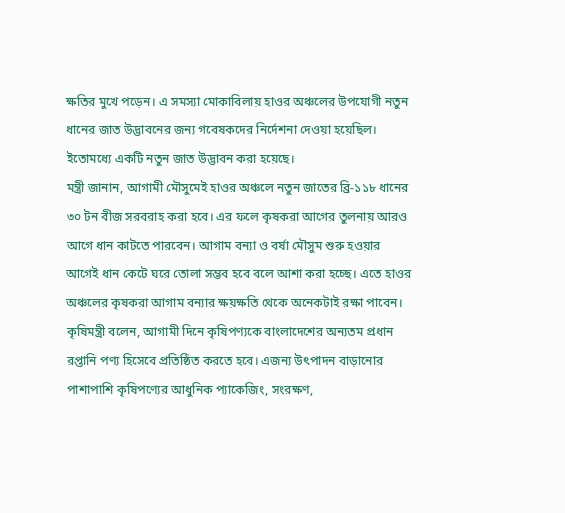ক্ষতির মুখে পড়েন। এ সমস্যা মোকাবিলায় হাওর অঞ্চলের উপযোগী নতুন ধানের জাত উদ্ভাবনের জন্য গবেষকদের নির্দেশনা দেওয়া হয়েছিল। ইতোমধ্যে একটি নতুন জাত উদ্ভাবন করা হয়েছে।
মন্ত্রী জানান, আগামী মৌসুমেই হাওর অঞ্চলে নতুন জাতের ব্রি-১১৮ ধানের ৩০ টন বীজ সরবরাহ করা হবে। এর ফলে কৃষকরা আগের তুলনায় আরও আগে ধান কাটতে পারবেন। আগাম বন্যা ও বর্ষা মৌসুম শুরু হওয়ার আগেই ধান কেটে ঘরে তোলা সম্ভব হবে বলে আশা করা হচ্ছে। এতে হাওর অঞ্চলের কৃষকরা আগাম বন্যার ক্ষয়ক্ষতি থেকে অনেকটাই রক্ষা পাবেন।
কৃষিমন্ত্রী বলেন, আগামী দিনে কৃষিপণ্যকে বাংলাদেশের অন্যতম প্রধান রপ্তানি পণ্য হিসেবে প্রতিষ্ঠিত করতে হবে। এজন্য উৎপাদন বাড়ানোর পাশাপাশি কৃষিপণ্যের আধুনিক প্যাকেজিং, সংরক্ষণ,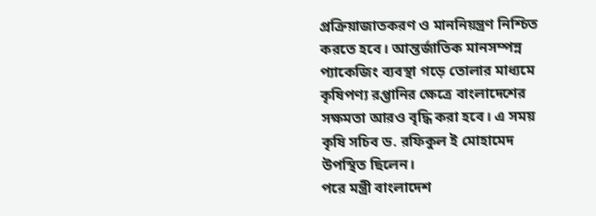প্রক্রিয়াজাতকরণ ও মাননিয়ন্ত্রণ নিশ্চিত করতে হবে। আন্তর্জাতিক মানসম্পন্ন প্যাকেজিং ব্যবস্থা গড়ে তোলার মাধ্যমে কৃষিপণ্য রপ্তানির ক্ষেত্রে বাংলাদেশের সক্ষমতা আরও বৃদ্ধি করা হবে। এ সময় কৃষি সচিব ড. রফিকুল ই মোহামেদ উপস্থিত ছিলেন।
পরে মন্ত্রী বাংলাদেশ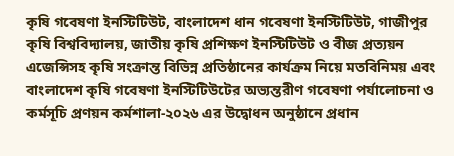কৃষি গবেষণা ইনস্টিটিউট, বাংলাদেশ ধান গবেষণা ইনস্টিটিউট, গাজীপুর কৃষি বিশ্ববিদ্যালয়, জাতীয় কৃষি প্রশিক্ষণ ইনস্টিটিউট ও বীজ প্রত্যয়ন এজেন্সিসহ কৃষি সংক্রান্ত বিভিন্ন প্রতিষ্ঠানের কার্যক্রম নিয়ে মতবিনিময় এবং বাংলাদেশ কৃষি গবেষণা ইনস্টিটিউটের অভ্যন্তরীণ গবেষণা পর্যালোচনা ও কর্মসূচি প্রণয়ন কর্মশালা-২০২৬ এর উদ্বোধন অনুষ্ঠানে প্রধান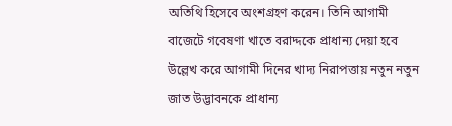অতিথি হিসেবে অংশগ্রহণ করেন। তিনি আগামী বাজেটে গবেষণা খাতে বরাদ্দকে প্রাধান্য দেয়া হবে উল্লেখ করে আগামী দিনের খাদ্য নিরাপত্তায় নতুন নতুন জাত উদ্ভাবনকে প্রাধান্য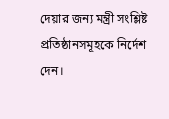দেয়ার জন্য মন্ত্রী সংশ্লিষ্ট প্রতিষ্ঠানসমূহকে নির্দেশ দেন।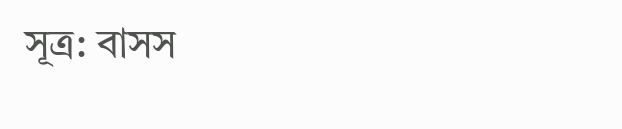সূত্র: বাসস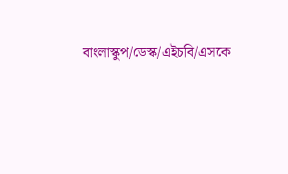বাংলাস্কুপ/ডেস্ক/এইচবি/এসকে